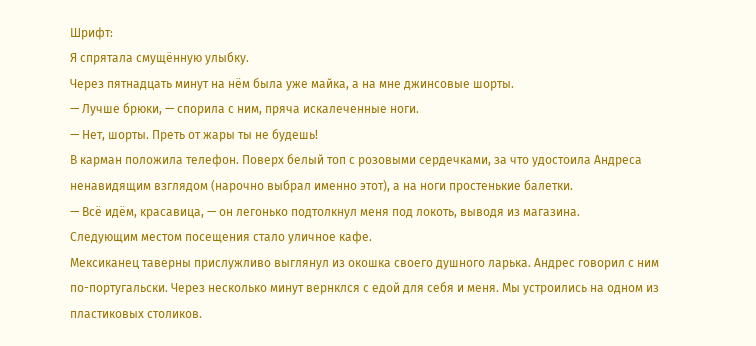Шрифт:
Я спрятала смущённую улыбку.
Через пятнадцать минут на нём была уже майка, а на мне джинсовые шорты.
— Лучше брюки, — спорила с ним, пряча искалеченные ноги.
— Нет, шорты. Преть от жары ты не будешь!
В карман положила телефон. Поверх белый топ с розовыми сердечками, за что удостоила Андреса ненавидящим взглядом (нарочно выбрал именно этот), а на ноги простенькие балетки.
— Всё идём, красавица, — он легонько подтолкнул меня под локоть, выводя из магазина.
Следующим местом посещения стало уличное кафе.
Мексиканец таверны прислужливо выглянул из окошка своего душного ларька. Андрес говорил с ним по-португальски. Через несколько минут вернклся с едой для себя и меня. Мы устроились на одном из пластиковых столиков.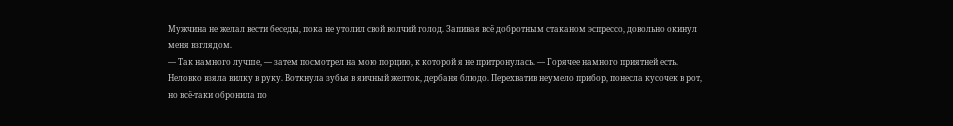Мужчина не желал вести беседы, пока не утолил свой волчий голод. Запивая всё добротным стаканом эспрессо, довольно окинул меня взглядом.
— Так намного лучше, — затем посмотрел на мою порцию, к которой я не притронулась. — Горячее намного приятней есть.
Неловко взяла вилку в руку. Воткнула зубья в яичный желток, дербаня блюдо. Перехватив неумело прибор, понесла кусочек в рот, но всё-таки обронила по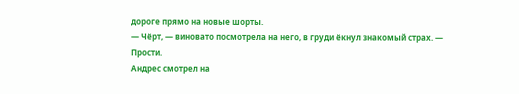дороге прямо на новые шорты.
— Чёрт, — виновато посмотрела на него, в груди ёкнул знакомый страх. — Прости.
Андрес смотрел на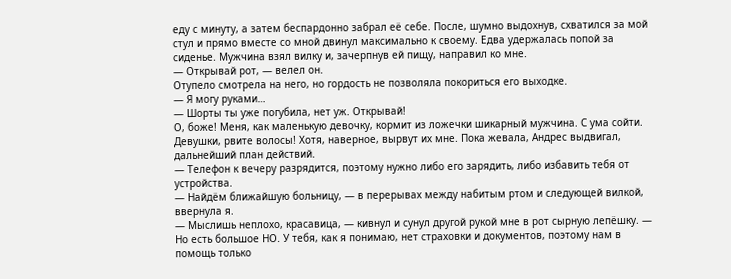еду с минуту, а затем беспардонно забрал её себе. После, шумно выдохнув, схватился за мой стул и прямо вместе со мной двинул максимально к своему. Едва удержалась попой за сиденье. Мужчина взял вилку и, зачерпнув ей пищу, направил ко мне.
— Открывай рот, — велел он.
Отупело смотрела на него, но гордость не позволяла покориться его выходке.
— Я могу руками…
— Шорты ты уже погубила, нет уж. Открывай!
О, боже! Меня, как маленькую девочку, кормит из ложечки шикарный мужчина. С ума сойти. Девушки, рвите волосы! Хотя, наверное, вырвут их мне. Пока жевала, Андрес выдвигал, дальнейший план действий.
— Телефон к вечеру разрядится, поэтому нужно либо его зарядить, либо избавить тебя от устройства.
— Найдём ближайшую больницу, — в перерывах между набитым ртом и следующей вилкой, ввернула я.
— Мыслишь неплохо, красавица, — кивнул и сунул другой рукой мне в рот сырную лепёшку. — Но есть большое НО. У тебя, как я понимаю, нет страховки и документов, поэтому нам в помощь только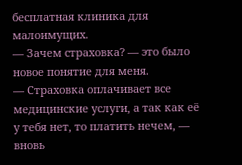бесплатная клиника для малоимущих.
— Зачем страховка? — это было новое понятие для меня.
— Страховка оплачивает все медицинские услуги, а так как её у тебя нет, то платить нечем, — вновь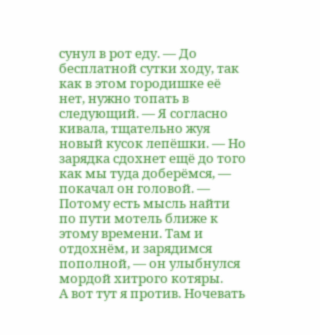сунул в рот еду. — До бесплатной сутки ходу, так как в этом городишке её нет, нужно топать в следующий. — Я согласно кивала, тщательно жуя новый кусок лепёшки. — Но зарядка сдохнет ещё до того как мы туда доберёмся, — покачал он головой. — Потому есть мысль найти по пути мотель ближе к этому времени. Там и отдохнём, и зарядимся пополной, — он улыбнулся мордой хитрого котяры.
А вот тут я против. Ночевать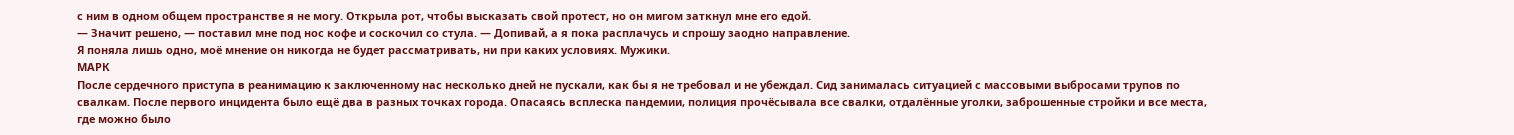с ним в одном общем пространстве я не могу. Открыла рот, чтобы высказать свой протест, но он мигом заткнул мне его едой.
— Значит решено, — поставил мне под нос кофе и соскочил со стула. — Допивай, а я пока расплачусь и спрошу заодно направление.
Я поняла лишь одно, моё мнение он никогда не будет рассматривать, ни при каких условиях. Мужики.
МАРК
После сердечного приступа в реанимацию к заключенному нас несколько дней не пускали, как бы я не требовал и не убеждал. Сид занималась ситуацией с массовыми выбросами трупов по свалкам. После первого инцидента было ещё два в разных точках города. Опасаясь всплеска пандемии, полиция прочёсывала все свалки, отдалённые уголки, заброшенные стройки и все места, где можно было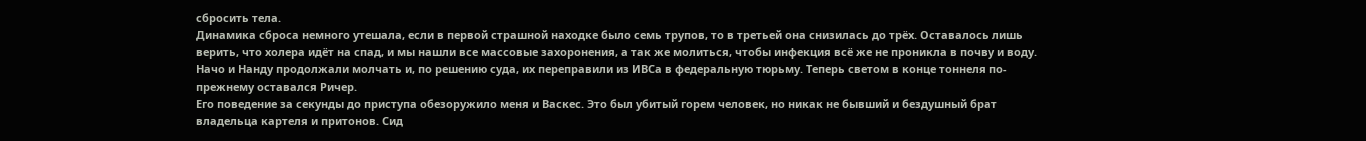сбросить тела.
Динамика сброса немного утешала, если в первой страшной находке было семь трупов, то в третьей она снизилась до трёх. Оставалось лишь верить, что холера идёт на спад, и мы нашли все массовые захоронения, а так же молиться, чтобы инфекция всё же не проникла в почву и воду.
Начо и Нанду продолжали молчать и, по решению суда, их переправили из ИВСа в федеральную тюрьму. Теперь светом в конце тоннеля по-прежнему оставался Ричер.
Его поведение за секунды до приступа обезоружило меня и Васкес. Это был убитый горем человек, но никак не бывший и бездушный брат владельца картеля и притонов. Сид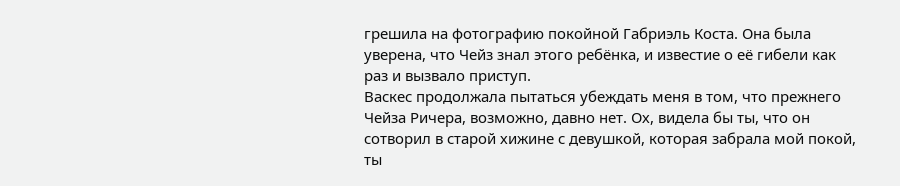грешила на фотографию покойной Габриэль Коста. Она была уверена, что Чейз знал этого ребёнка, и известие о её гибели как раз и вызвало приступ.
Васкес продолжала пытаться убеждать меня в том, что прежнего Чейза Ричера, возможно, давно нет. Ох, видела бы ты, что он сотворил в старой хижине с девушкой, которая забрала мой покой, ты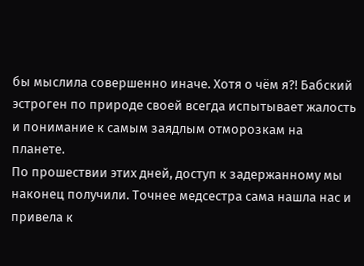бы мыслила совершенно иначе. Хотя о чём я?! Бабский эстроген по природе своей всегда испытывает жалость и понимание к самым заядлым отморозкам на планете.
По прошествии этих дней, доступ к задержанному мы наконец получили. Точнее медсестра сама нашла нас и привела к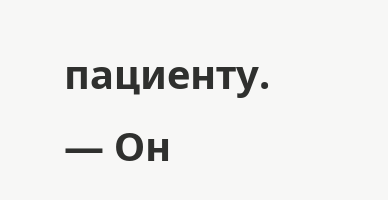пациенту.
— Он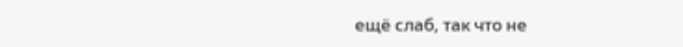ещё слаб, так что не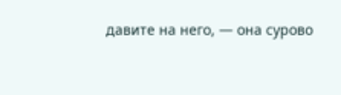давите на него, — она сурово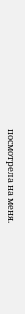посмотрела на меня.